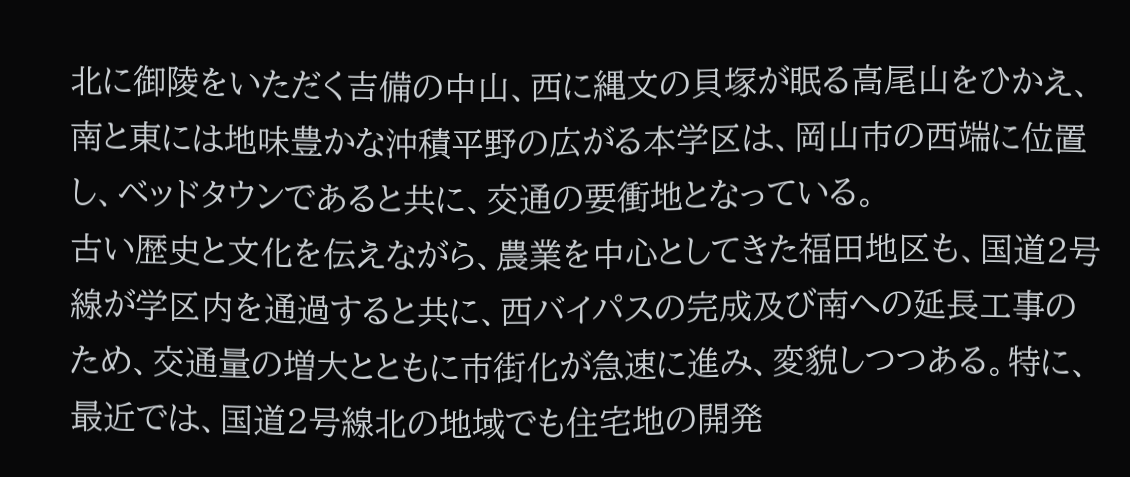北に御陵をいただく吉備の中山、西に縄文の貝塚が眠る高尾山をひかえ、南と東には地味豊かな沖積平野の広がる本学区は、岡山市の西端に位置し、ベッドタウンであると共に、交通の要衝地となっている。
古い歴史と文化を伝えながら、農業を中心としてきた福田地区も、国道2号線が学区内を通過すると共に、西バイパスの完成及び南への延長工事のため、交通量の増大とともに市街化が急速に進み、変貌しつつある。特に、最近では、国道2号線北の地域でも住宅地の開発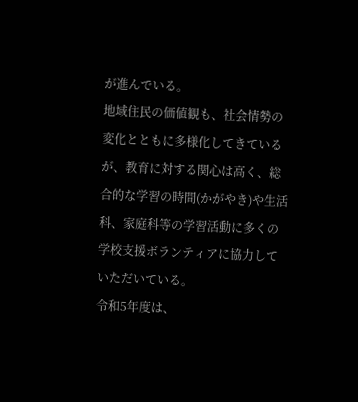が進んでいる。
地域住民の価値観も、社会情勢の変化とともに多様化してきているが、教育に対する関心は高く、総合的な学習の時間(かがやき)や生活科、家庭科等の学習活動に多くの学校支援ボランティアに協力していただいている。
令和5年度は、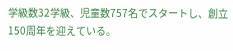学級数32学級、児童数757名でスタートし、創立150周年を迎えている。